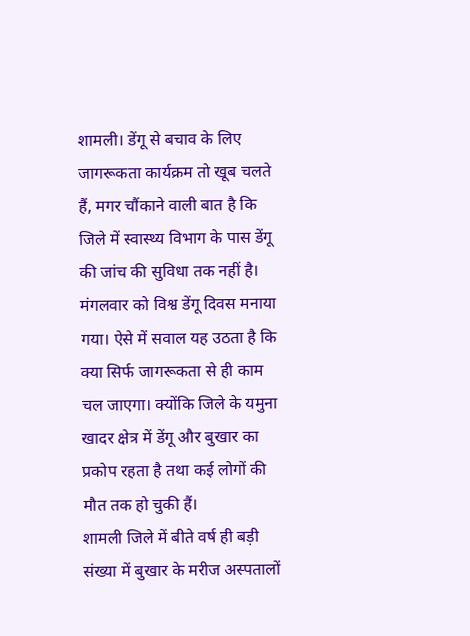शामली। डेंगू से बचाव के लिए जागरूकता कार्यक्रम तो खूब चलते हैं, मगर चौंकाने वाली बात है कि जिले में स्वास्थ्य विभाग के पास डेंगू की जांच की सुविधा तक नहीं है।
मंगलवार को विश्व डेंगू दिवस मनाया गया। ऐसे में सवाल यह उठता है कि क्या सिर्फ जागरूकता से ही काम चल जाएगा। क्योंकि जिले के यमुना खादर क्षेत्र में डेंगू और बुखार का प्रकोप रहता है तथा कई लोगों की मौत तक हो चुकी हैं।
शामली जिले में बीते वर्ष ही बड़ी संख्या में बुखार के मरीज अस्पतालों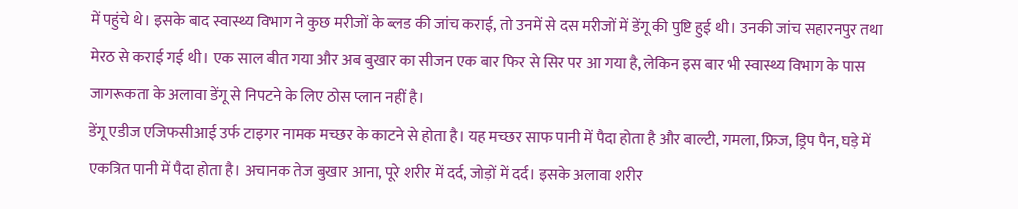में पहुंचे थे। इसके बाद स्वास्थ्य विभाग ने कुछ मरीजों के ब्लड की जांच कराई, तो उनमें से दस मरीजों में डेंगू की पुष्टि हुई थी। उनकी जांच सहारनपुर तथा मेरठ से कराई गई थी। एक साल बीत गया और अब बुखार का सीजन एक बार फिर से सिर पर आ गया है, लेकिन इस बार भी स्वास्थ्य विभाग के पास जागरूकता के अलावा डेंगू से निपटने के लिए ठोस प्लान नहीं है।
डेंगू एडीज एजिफसीआई उर्फ टाइगर नामक मच्छर के काटने से होता है। यह मच्छर साफ पानी में पैदा होता है और बाल्टी, गमला, फ्रिज, ड्रिप पैन, घड़े में एकत्रित पानी में पैदा होता है। अचानक तेज बुखार आना, पूरे शरीर में दर्द, जोड़ों में दर्द। इसके अलावा शरीर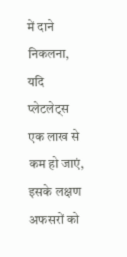में दाने निकलना, यदि प्लेटलेट्स एक लाख से कम हो जाएं, इसके लक्षण
अफसरों को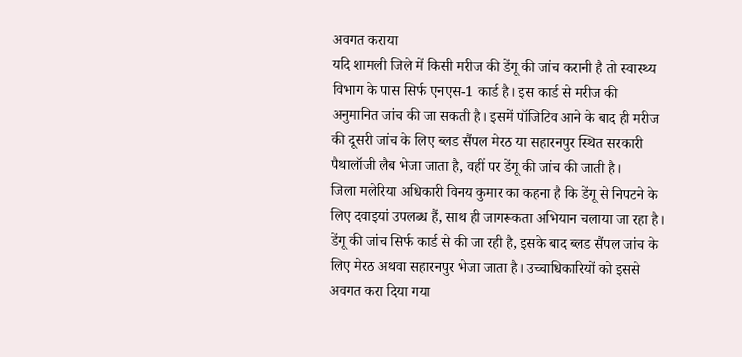अवगत कराया
यदि शामली जिले में किसी मरीज की डेंगू की जांच करानी है तो स्वास्थ्य विभाग के पास सिर्फ एनएस-1 कार्ड है। इस कार्ड से मरीज की अनुमानित जांच की जा सकती है। इसमें पॉजिटिव आने के बाद ही मरीज की दूसरी जांच के लिए ब्लड सैंपल मेरठ या सहारनपुर स्थित सरकारी पैथालॉजी लैब भेजा जाता है, वहीं पर डेंगू की जांच की जाती है।
जिला मलेरिया अधिकारी विनय कुमार का कहना है कि डेंगू से निपटने के लिए दवाइयां उपलब्ध हैं, साथ ही जागरूकता अभियान चलाया जा रहा है। डेंगू की जांच सिर्फ कार्ड से की जा रही है, इसके बाद ब्लड सैंपल जांच के लिए मेरठ अथवा सहारनपुर भेजा जाता है। उच्चाधिकारियों को इससे अवगत करा दिया गया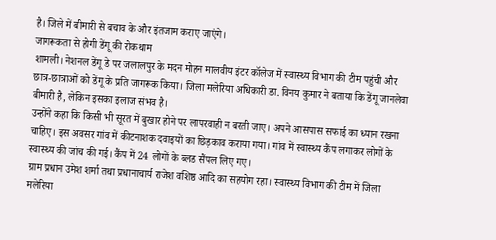है। जिले में बीमारी से बचाव के और इंतजाम कराए जाएंगे।
जागरूकता से होगी डेंगू की रोकथाम
शामली। नेशनल डेंगू डे पर जलालपुर के मदन मोहन मालवीय इंटर कॉलेज में स्वास्थ्य विभाग की टीम पहुंची और छात्र-छात्राओं को डेंगू के प्रति जागरूक किया। जिला मलेरिया अधिकारी डा. विनय कुमार ने बताया कि डेंगू जानलेवा बीमारी है, लेकिन इसका इलाज संभव है।
उन्होंने कहा कि किसी भी सूरत में बुखार होने पर लापरवाही न बरती जाए। अपने आसपास सफाई का ध्यान रखना चाहिए। इस अवसर गांव में कीटनाशक दवाइयों का छिड़काव कराया गया। गांव में स्वास्थ्य कैंप लगाकर लोगों के स्वास्थ्य की जांच की गई। कैंप में 24 लोगों के ब्लड सैंपल लिए गए।
ग्राम प्रधान उमेश शर्मा तथा प्रधानाचार्य राजेश वशिष्ठ आदि का सहयोग रहा। स्वास्थ्य विभाग की टीम में जिला मलेरिया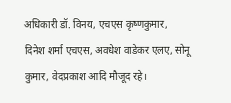अधिकारी डॉ. विनय, एचएस कृष्णकुमार, दिनेश शर्मा एचएस, अवधेश वाडेकर एलए, सोनू कुमार, वेदप्रकाश आदि मौजूद रहे।